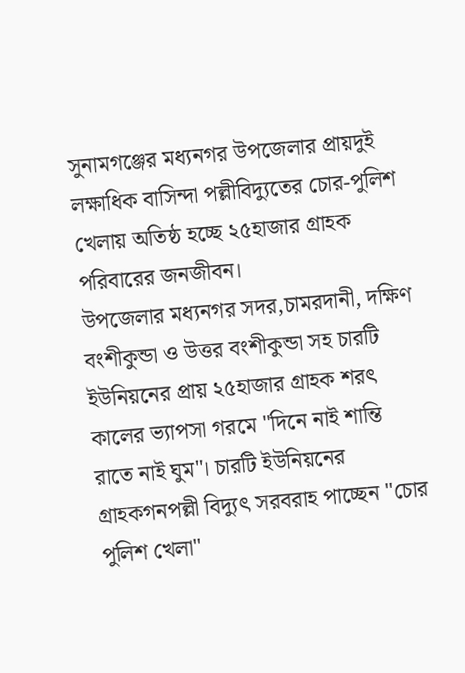সুনামগঞ্জের মধ্যনগর উপজেলার প্রায়দুই লক্ষাধিক বাসিন্দা পল্লীবিদ্যুতের চোর-পুলিশ খেলায় অতিষ্ঠ হচ্ছে ২৫হাজার গ্রাহক পরিবারের জনজীবন।
উপজেলার মধ্যনগর সদর,চামরদানী, দক্ষিণ বংশীকুন্ডা ও উত্তর বংশীকুন্ডা সহ চারটি ইউনিয়নের প্রায় ২৫হাজার গ্রাহক শরৎ কালের ভ্যাপসা গরমে "দিনে নাই শান্তি রাতে নাই ঘুম"। চারটি ইউনিয়নের গ্রাহকগনপল্লী বিদ্যুৎ সরবরাহ পাচ্ছেন "চোর পুলিশ খেলা"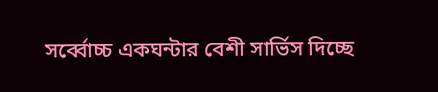সর্ব্বোচ্চ একঘন্টার বেশী সার্ভিস দিচ্ছে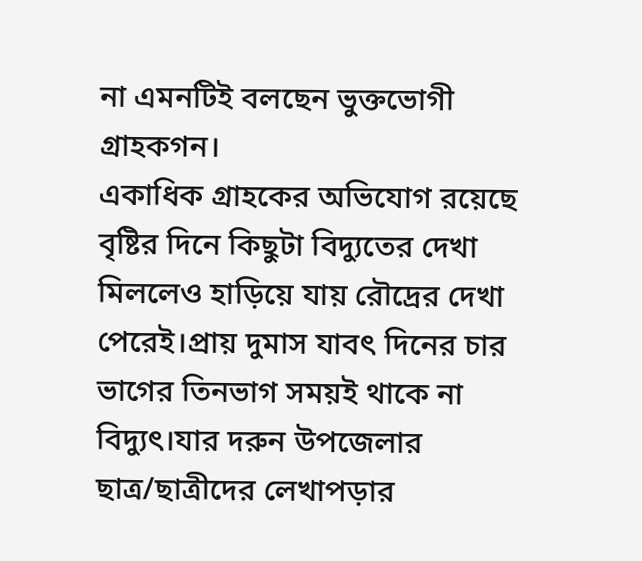না এমনটিই বলছেন ভুক্তভোগী গ্রাহকগন।
একাধিক গ্রাহকের অভিযোগ রয়েছে বৃষ্টির দিনে কিছুটা বিদ্যুতের দেখা মিললেও হাড়িয়ে যায় রৌদ্রের দেখা পেরেই।প্রায় দুমাস যাবৎ দিনের চার ভাগের তিনভাগ সময়ই থাকে না বিদ্যুৎ।যার দরুন উপজেলার ছাত্র/ছাত্রীদের লেখাপড়ার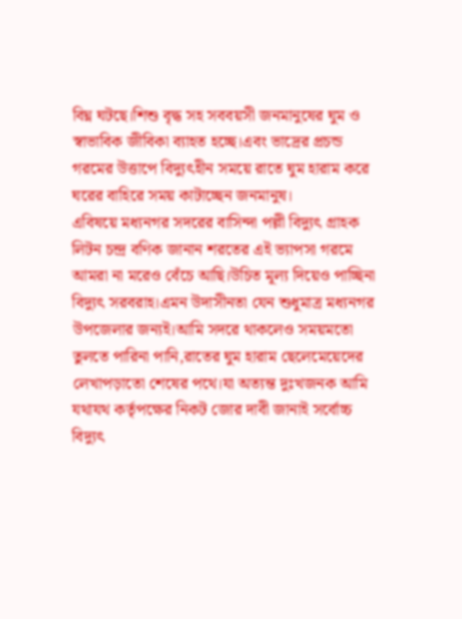বিঘ্ন ঘটছে।শিশু বৃদ্ধ সহ সববয়সী জনমানুষের ঘুম ও স্বাভাবিক জীবিকা ব্যাহত হচ্ছে।এবং ভাদ্রের প্রচন্ড গরমের উত্তাপে বিদ্যুৎহীন সময়ে রাতে ঘুম হারাম করে ঘরের বাহিরে সময় কাটাচ্ছেন জনমানুষ।
এবিষয়ে মধ্যনগর সদরের বাসিন্দা পল্লী বিদ্যুৎ গ্রাহক লিটন চন্দ্র বণিক জানান শরতের এই ভ্যাপসা গরমে আমরা না মরেও বেঁচে আছি।উচিত মূল্য দিয়েও পাচ্ছিনা বিদ্যুৎ সরবরাহ।এমন উদাসীনতা যেন শুধুমাত্র মধ্যনগর উপজেলার জন্যই।আমি সদরে থাকলেও সময়মতো তুলতে পারিনা পানি,রাতের ঘুম হারাম ছেলেমেয়েদের লেখাপড়াতো শেষের পথে।যা অত্যন্ত দুঃখজনক আমি যথাযথ কর্তৃপক্ষের নিকট জোর দাবী জানাই সর্বোচ্চ বিদ্যুৎ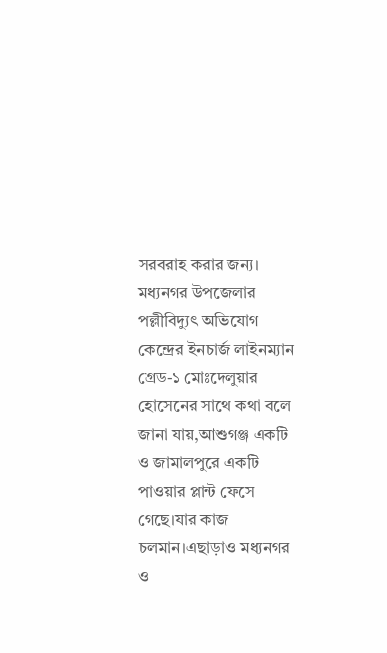সরবরাহ করার জন্য।
মধ্যনগর উপজেলার পল্লীবিদ্যুৎ অভিযোগ কেন্দ্রের ইনচার্জ লাইনম্যান গ্রেড-১ মোঃদেলুয়ার হোসেনের সাথে কথা বলে জানা যায়,আশুগঞ্জ একটি ও জামালপুরে একটি পাওয়ার প্লান্ট ফেসে গেছে।যার কাজ চলমান।এছাড়াও মধ্যনগর ও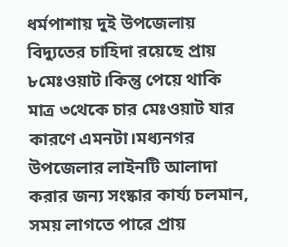ধর্মপাশায় দুই উপজেলায় বিদ্যুতের চাহিদা রয়েছে প্রায় ৮মেঃওয়াট।কিন্তু পেয়ে থাকি মাত্র ৩থেকে চার মেঃওয়াট যার কারণে এমনটা।মধ্যনগর উপজেলার লাইনটি আলাদা করার জন্য সংষ্কার কার্য্য চলমান, সময় লাগতে পারে প্রায়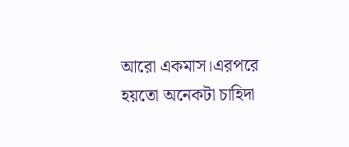আরো একমাস।এরপরে হয়তো অনেকটা চাহিদা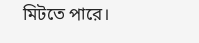মিটতে পারে।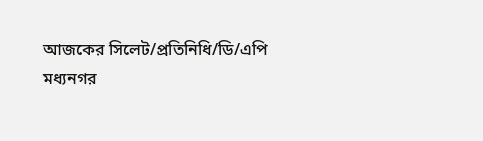আজকের সিলেট/প্রতিনিধি/ডি/এপি
মধ্যনগর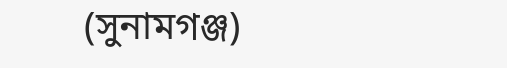(সুনামগঞ্জ)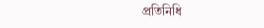প্রতিনিধি